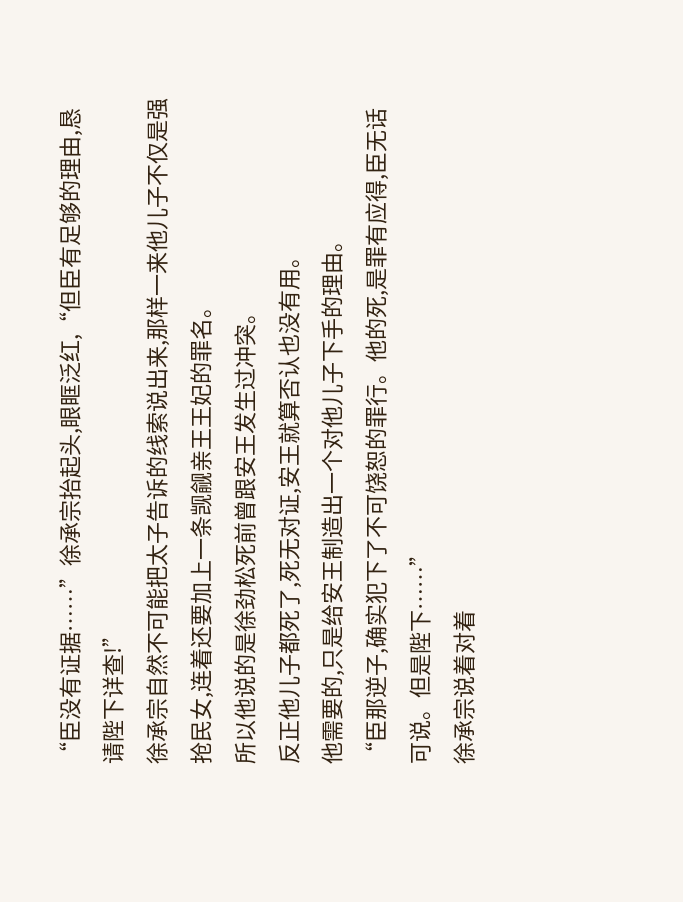“臣没有证据……”徐承宗抬起头,眼眶泛红,“但臣有足够的理由,恳请陛下详查!”
徐承宗自然不可能把太子告诉的线索说出来,那样一来他儿子不仅是强抢民女,连着还要加上一条觊觎亲王王妃的罪名。
所以他说的是徐劲松死前曾跟安王发生过冲突。
反正他儿子都死了,死无对证,安王就算否认也没有用。
他需要的,只是给安王制造出一个对他儿子下手的理由。
“臣那逆子,确实犯下了不可饶恕的罪行。他的死,是罪有应得,臣无话可说。但是陛下……”
徐承宗说着对着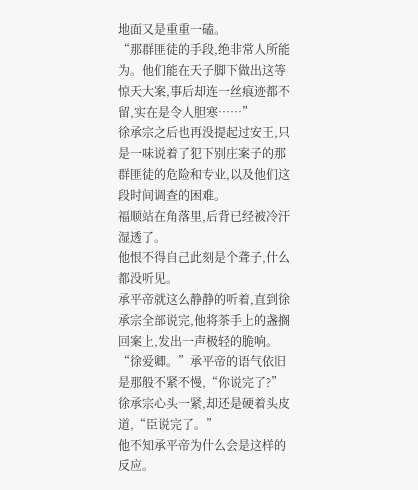地面又是重重一磕。
“那群匪徒的手段,绝非常人所能为。他们能在天子脚下做出这等惊天大案,事后却连一丝痕迹都不留,实在是令人胆寒……”
徐承宗之后也再没提起过安王,只是一味说着了犯下别庄案子的那群匪徒的危险和专业,以及他们这段时间调查的困难。
福顺站在角落里,后背已经被冷汗湿透了。
他恨不得自己此刻是个聋子,什么都没听见。
承平帝就这么静静的听着,直到徐承宗全部说完,他将茶手上的盏搁回案上,发出一声极轻的脆响。
“徐爱卿。”承平帝的语气依旧是那般不紧不慢,“你说完了?”
徐承宗心头一紧,却还是硬着头皮道,“臣说完了。”
他不知承平帝为什么会是这样的反应。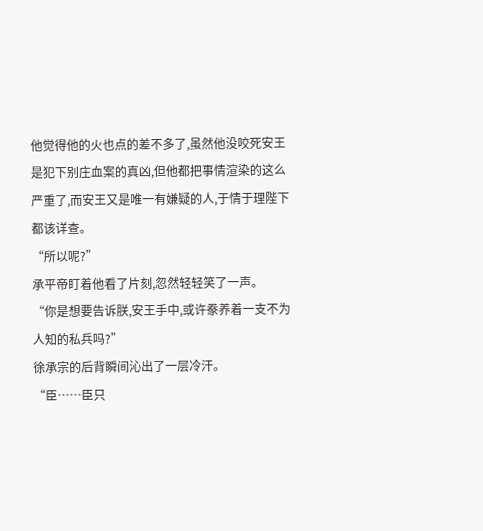他觉得他的火也点的差不多了,虽然他没咬死安王是犯下别庄血案的真凶,但他都把事情渲染的这么严重了,而安王又是唯一有嫌疑的人,于情于理陛下都该详查。
“所以呢?”
承平帝盯着他看了片刻,忽然轻轻笑了一声。
“你是想要告诉朕,安王手中,或许豢养着一支不为人知的私兵吗?”
徐承宗的后背瞬间沁出了一层冷汗。
“臣……臣只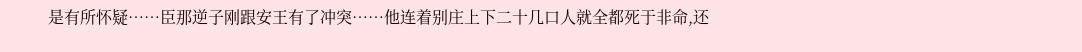是有所怀疑……臣那逆子刚跟安王有了冲突……他连着别庄上下二十几口人就全都死于非命,还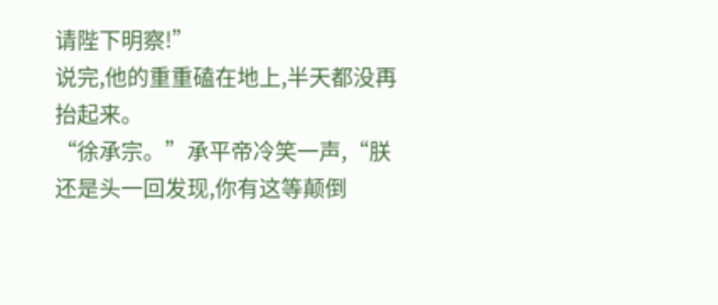请陛下明察!”
说完,他的重重磕在地上,半天都没再抬起来。
“徐承宗。”承平帝冷笑一声,“朕还是头一回发现,你有这等颠倒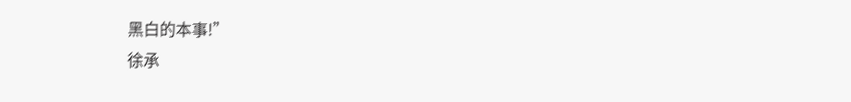黑白的本事!”
徐承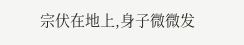宗伏在地上,身子微微发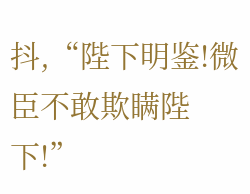抖,“陛下明鉴!微臣不敢欺瞒陛下!”